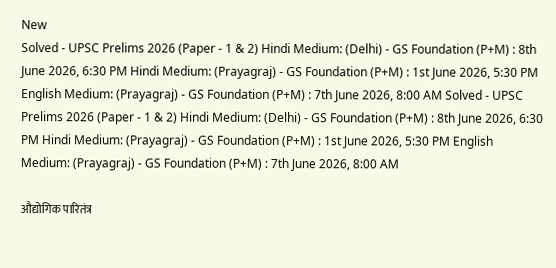New
Solved - UPSC Prelims 2026 (Paper - 1 & 2) Hindi Medium: (Delhi) - GS Foundation (P+M) : 8th June 2026, 6:30 PM Hindi Medium: (Prayagraj) - GS Foundation (P+M) : 1st June 2026, 5:30 PM English Medium: (Prayagraj) - GS Foundation (P+M) : 7th June 2026, 8:00 AM Solved - UPSC Prelims 2026 (Paper - 1 & 2) Hindi Medium: (Delhi) - GS Foundation (P+M) : 8th June 2026, 6:30 PM Hindi Medium: (Prayagraj) - GS Foundation (P+M) : 1st June 2026, 5:30 PM English Medium: (Prayagraj) - GS Foundation (P+M) : 7th June 2026, 8:00 AM

औद्योगिक पारितंत्र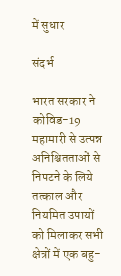में सुधार

संदर्भ

भारत सरकार ने कोविड-19 महामारी से उत्पन्न अनिश्चितताओं से निपटने के लिये तत्काल और नियमित उपायों को मिलाकर सभी क्षेत्रों में एक बहु-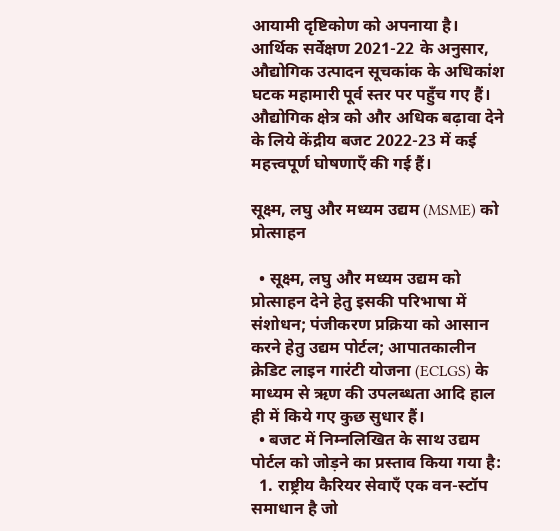आयामी दृष्टिकोण को अपनाया है। आर्थिक सर्वेक्षण 2021-22 के अनुसार, औद्योगिक उत्पादन सूचकांक के अधिकांश घटक महामारी पूर्व स्तर पर पहुँच गए हैं। औद्योगिक क्षेत्र को और अधिक बढ़ावा देने के लिये केंद्रीय बजट 2022-23 में कई महत्त्वपूर्ण घोषणाएँ की गई हैं।

सूक्ष्म, लघु और मध्यम उद्यम (MSME) को प्रोत्साहन

  • सूक्ष्म, लघु और मध्यम उद्यम को प्रोत्साहन देने हेतु इसकी परिभाषा में संशोधन; पंजीकरण प्रक्रिया को आसान करने हेतु उद्यम पोर्टल; आपातकालीन क्रेडिट लाइन गारंटी योजना (ECLGS) के माध्यम से ऋण की उपलब्धता आदि हाल ही में किये गए कुछ सुधार हैं।
  • बजट में निम्नलिखित के साथ उद्यम पोर्टल को जोड़ने का प्रस्ताव किया गया है:
  1. राष्ट्रीय कैरियर सेवाएँ एक वन-स्टॉप समाधान है जो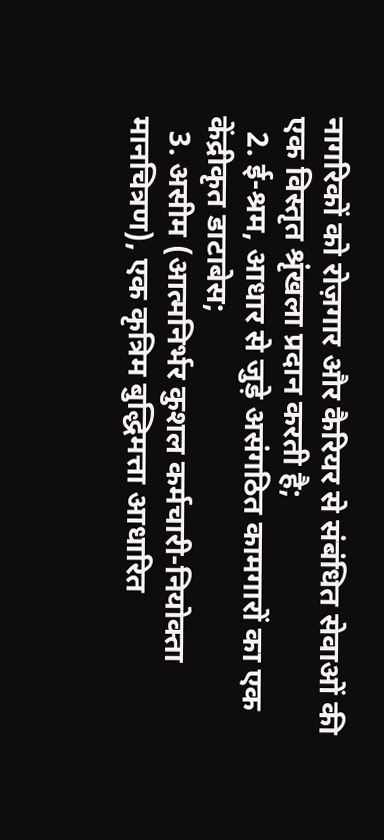नागरिकों को रोज़गार और कैरियर से संबंधित सेवाओं की एक विस्तृत श्रृंखला प्रदान करती है;
  2. ई-श्रम, आधार से जुड़े असंगठित कामगारों का एक केंद्रीकृत डाटाबेस;
  3. असीम (आत्मनिर्भर कुशल कर्मचारी-नियोक्ता मानचित्रण), एक कृत्रिम बुद्धिमत्ता आधारित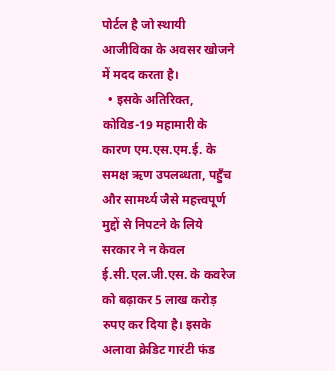पोर्टल है जो स्थायी आजीविका के अवसर खोजने में मदद करता है।
  • इसके अतिरिक्त, कोविड-19 महामारी के कारण एम.एस.एम.ई. के समक्ष ऋण उपलब्धता, पहुँच और सामर्थ्य जैसे महत्त्वपूर्ण मुद्दों से निपटने के लिये सरकार ने न केवल ई.सी.एल.जी.एस. के कवरेज को बढ़ाकर 5 लाख करोड़ रुपए कर दिया है। इसके अलावा क्रेडिट गारंटी फंड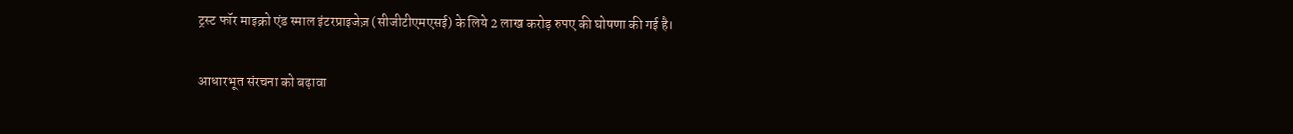ट्रस्ट फॉर माइक्रो एंड स्माल इंटरप्राइजेज़ (सीजीटीएमएसई) के लिये 2 लाख करोड़ रुपए की घोषणा की गई है।

आधारभूत संरचना को बढ़ावा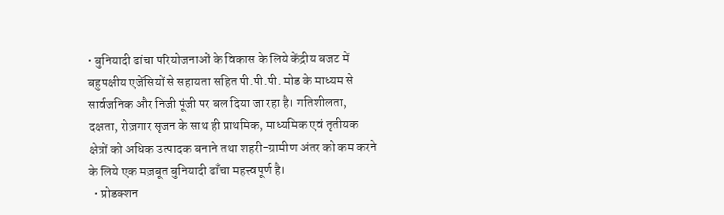• बुनियादी ढांचा परियोजनाओं के विकास के लिये केंद्रीय बजट में बहुपक्षीय एजेंसियों से सहायता सहित पी.पी.पी. मोड के माध्यम से सार्वजनिक और निजी पूंजी पर बल दिया जा रहा है। गतिशीलता, दक्षता, रोज़गार सृजन के साथ ही प्राथमिक, माध्यमिक एवं तृतीयक क्षेत्रों को अधिक उत्पादक बनाने तथा शहरी-ग्रामीण अंतर को कम करने के लिये एक मज़बूत बुनियादी ढाँचा महत्त्वपूर्ण है।
  • प्रोडक्शन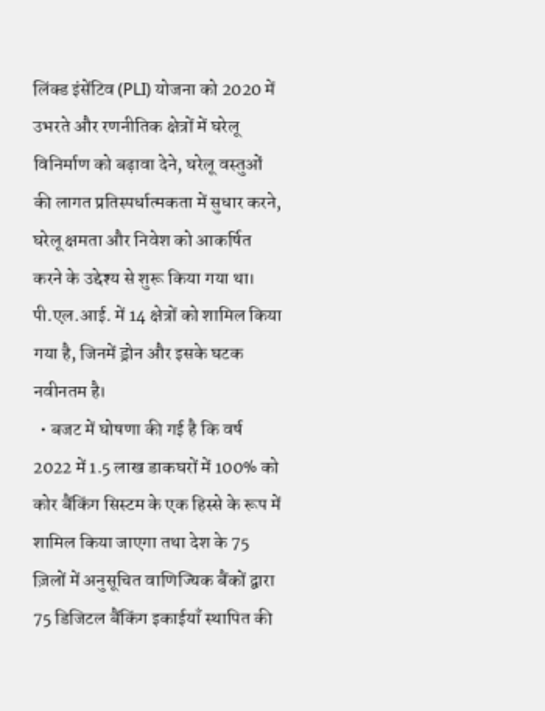लिंक्ड इंसेंटिव (PLI) योजना को 2020 में उभरते और रणनीतिक क्षेत्रों में घरेलू विनिर्माण को बढ़ावा देने, घरेलू वस्तुओं की लागत प्रतिस्पर्धात्मकता में सुधार करने, घरेलू क्षमता और निवेश को आकर्षित करने के उद्देश्य से शुरू किया गया था। पी.एल.आई. में 14 क्षेत्रों को शामिल किया गया है, जिनमें ड्रोन और इसके घटक नवीनतम है।
  • बजट में घोषणा की गई है कि वर्ष 2022 में 1.5 लाख डाकघरों में 100% को कोर बैंकिंग सिस्टम के एक हिस्से के रूप में शामिल किया जाएगा तथा देश के 75 ज़िलों में अनुसूचित वाणिज्यिक बैंकों द्वारा 75 डिजिटल बैंकिंग इकाईयाँ स्थापित की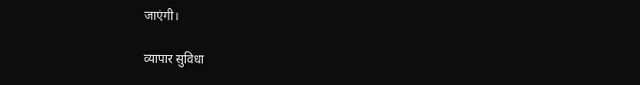जाएंगी।

व्यापार सुविधा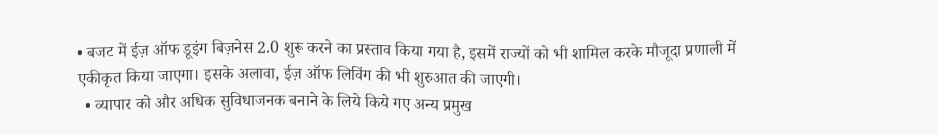• बजट में ईज़ ऑफ डूइंग बिज़नेस 2.0 शुरू करने का प्रस्ताव किया गया है, इसमें राज्यों को भी शामिल करके मौजूदा प्रणाली में एकीकृत किया जाएगा। इसके अलावा, ईज़ ऑफ लिविंग की भी शुरुआत की जाएगी।
  • व्यापार को और अधिक सुविधाजनक बनाने के लिये किये गए अन्य प्रमुख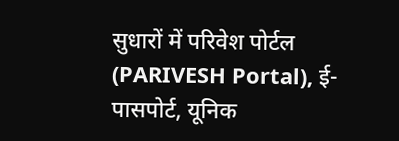सुधारों में परिवेश पोर्टल (PARIVESH Portal), ई-पासपोर्ट, यूनिक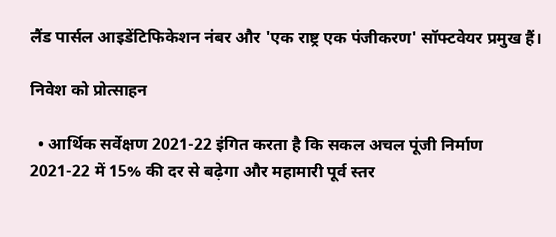लैंड पार्सल आइडेंटिफिकेशन नंबर और 'एक राष्ट्र एक पंजीकरण' सॉफ्टवेयर प्रमुख हैं।

निवेश को प्रोत्साहन

  • आर्थिक सर्वेक्षण 2021-22 इंगित करता है कि सकल अचल पूंजी निर्माण 2021-22 में 15% की दर से बढ़ेगा और महामारी पूर्व स्तर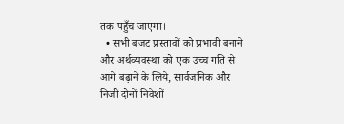तक पहुँच जाएगा।
  • सभी बजट प्रस्तावों को प्रभावी बनाने और अर्थव्यवस्था को एक उच्च गति से आगे बढ़ाने के लिये, सार्वजनिक और निजी दोनों निवेशों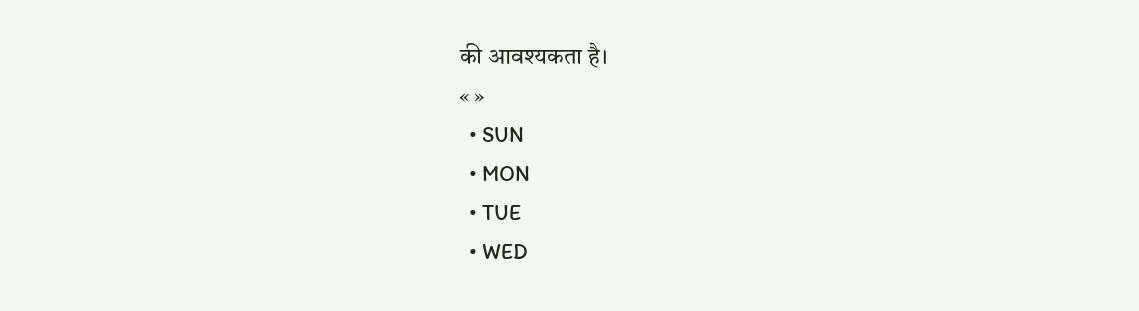की आवश्यकता है।
« »
  • SUN
  • MON
  • TUE
  • WED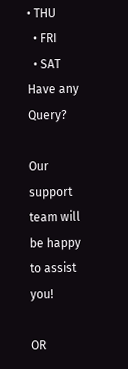• THU
  • FRI
  • SAT
Have any Query?

Our support team will be happy to assist you!

OR